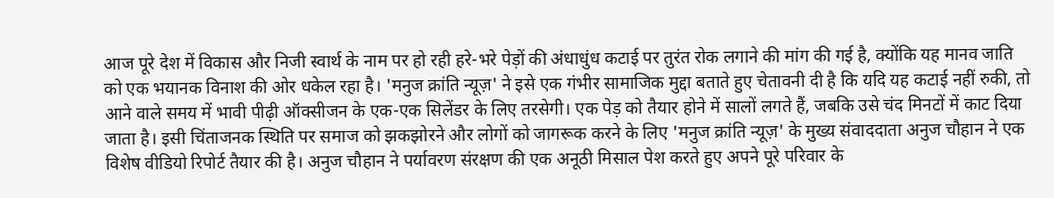आज पूरे देश में विकास और निजी स्वार्थ के नाम पर हो रही हरे-भरे पेड़ों की अंधाधुंध कटाई पर तुरंत रोक लगाने की मांग की गई है, क्योंकि यह मानव जाति को एक भयानक विनाश की ओर धकेल रहा है। 'मनुज क्रांति न्यूज़' ने इसे एक गंभीर सामाजिक मुद्दा बताते हुए चेतावनी दी है कि यदि यह कटाई नहीं रुकी, तो आने वाले समय में भावी पीढ़ी ऑक्सीजन के एक-एक सिलेंडर के लिए तरसेगी। एक पेड़ को तैयार होने में सालों लगते हैं, जबकि उसे चंद मिनटों में काट दिया जाता है। इसी चिंताजनक स्थिति पर समाज को झकझोरने और लोगों को जागरूक करने के लिए 'मनुज क्रांति न्यूज़' के मुख्य संवाददाता अनुज चौहान ने एक विशेष वीडियो रिपोर्ट तैयार की है। अनुज चौहान ने पर्यावरण संरक्षण की एक अनूठी मिसाल पेश करते हुए अपने पूरे परिवार के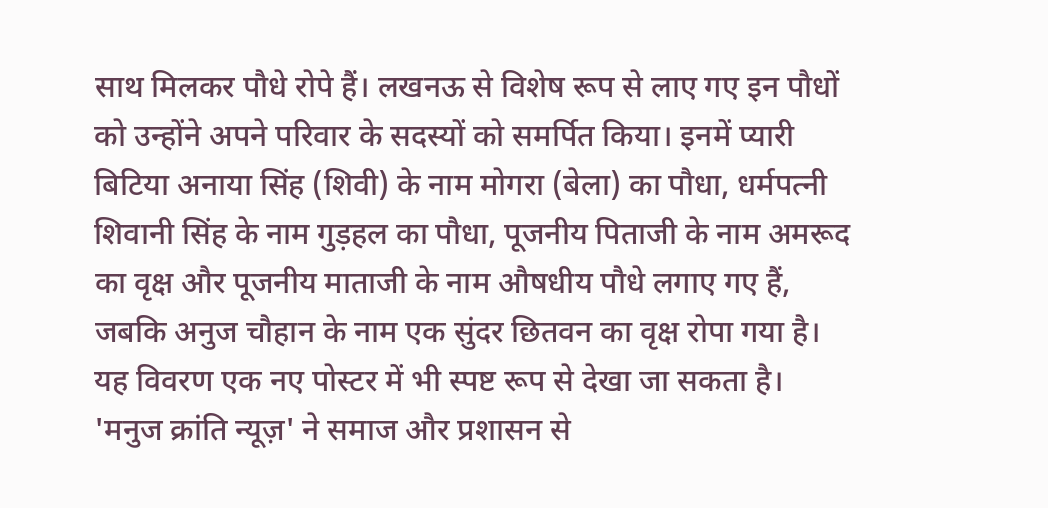साथ मिलकर पौधे रोपे हैं। लखनऊ से विशेष रूप से लाए गए इन पौधों को उन्होंने अपने परिवार के सदस्यों को समर्पित किया। इनमें प्यारी बिटिया अनाया सिंह (शिवी) के नाम मोगरा (बेला) का पौधा, धर्मपत्नी शिवानी सिंह के नाम गुड़हल का पौधा, पूजनीय पिताजी के नाम अमरूद का वृक्ष और पूजनीय माताजी के नाम औषधीय पौधे लगाए गए हैं, जबकि अनुज चौहान के नाम एक सुंदर छितवन का वृक्ष रोपा गया है। यह विवरण एक नए पोस्टर में भी स्पष्ट रूप से देखा जा सकता है। 'मनुज क्रांति न्यूज़' ने समाज और प्रशासन से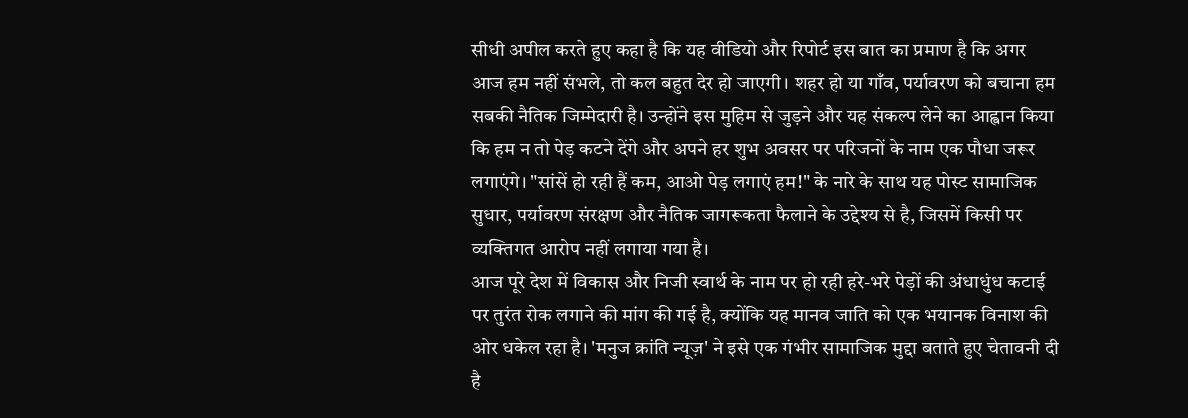सीधी अपील करते हुए कहा है कि यह वीडियो और रिपोर्ट इस बात का प्रमाण है कि अगर आज हम नहीं संभले, तो कल बहुत देर हो जाएगी। शहर हो या गाँव, पर्यावरण को बचाना हम सबकी नैतिक जिम्मेदारी है। उन्होंने इस मुहिम से जुड़ने और यह संकल्प लेने का आह्वान किया कि हम न तो पेड़ कटने देंगे और अपने हर शुभ अवसर पर परिजनों के नाम एक पौधा जरूर लगाएंगे। "सांसें हो रही हैं कम, आओ पेड़ लगाएं हम!" के नारे के साथ यह पोस्ट सामाजिक सुधार, पर्यावरण संरक्षण और नैतिक जागरूकता फैलाने के उद्देश्य से है, जिसमें किसी पर व्यक्तिगत आरोप नहीं लगाया गया है।
आज पूरे देश में विकास और निजी स्वार्थ के नाम पर हो रही हरे-भरे पेड़ों की अंधाधुंध कटाई पर तुरंत रोक लगाने की मांग की गई है, क्योंकि यह मानव जाति को एक भयानक विनाश की ओर धकेल रहा है। 'मनुज क्रांति न्यूज़' ने इसे एक गंभीर सामाजिक मुद्दा बताते हुए चेतावनी दी है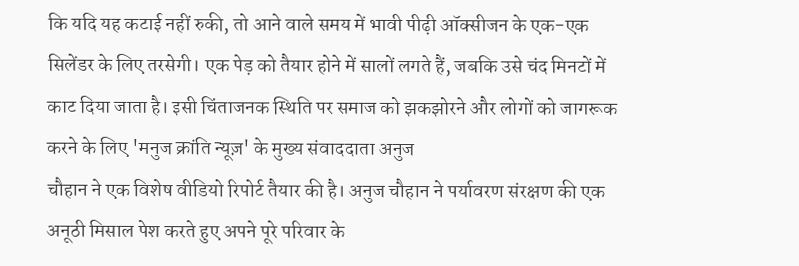कि यदि यह कटाई नहीं रुकी, तो आने वाले समय में भावी पीढ़ी ऑक्सीजन के एक-एक सिलेंडर के लिए तरसेगी। एक पेड़ को तैयार होने में सालों लगते हैं, जबकि उसे चंद मिनटों में काट दिया जाता है। इसी चिंताजनक स्थिति पर समाज को झकझोरने और लोगों को जागरूक करने के लिए 'मनुज क्रांति न्यूज़' के मुख्य संवाददाता अनुज
चौहान ने एक विशेष वीडियो रिपोर्ट तैयार की है। अनुज चौहान ने पर्यावरण संरक्षण की एक अनूठी मिसाल पेश करते हुए अपने पूरे परिवार के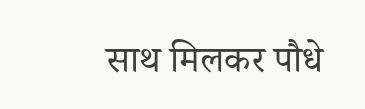साथ मिलकर पौधे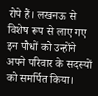रोपे हैं। लखनऊ से विशेष रूप से लाए गए इन पौधों को उन्होंने अपने परिवार के सदस्यों को समर्पित किया।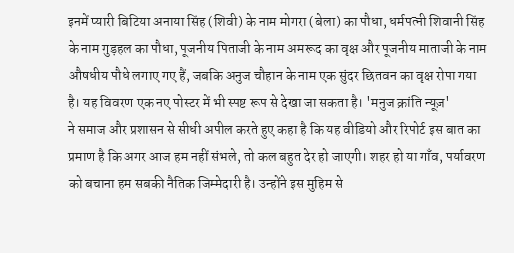इनमें प्यारी बिटिया अनाया सिंह (शिवी) के नाम मोगरा (बेला) का पौधा, धर्मपत्नी शिवानी सिंह के नाम गुड़हल का पौधा, पूजनीय पिताजी के नाम अमरूद का वृक्ष और पूजनीय माताजी के नाम औषधीय पौधे लगाए गए हैं, जबकि अनुज चौहान के नाम एक सुंदर छितवन का वृक्ष रोपा गया है। यह विवरण एक नए पोस्टर में भी स्पष्ट रूप से देखा जा सकता है। 'मनुज क्रांति न्यूज़'
ने समाज और प्रशासन से सीधी अपील करते हुए कहा है कि यह वीडियो और रिपोर्ट इस बात का प्रमाण है कि अगर आज हम नहीं संभले, तो कल बहुत देर हो जाएगी। शहर हो या गाँव, पर्यावरण को बचाना हम सबकी नैतिक जिम्मेदारी है। उन्होंने इस मुहिम से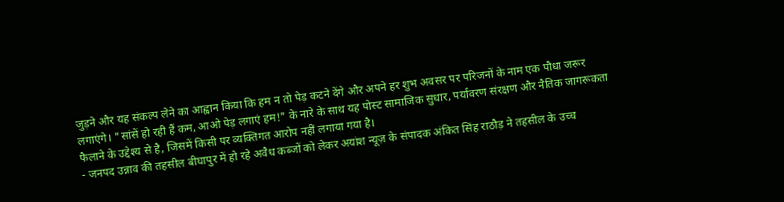जुड़ने और यह संकल्प लेने का आह्वान किया कि हम न तो पेड़ कटने देंगे और अपने हर शुभ अवसर पर परिजनों के नाम एक पौधा जरूर लगाएंगे। "सांसें हो रही हैं कम, आओ पेड़ लगाएं हम!" के नारे के साथ यह पोस्ट सामाजिक सुधार, पर्यावरण संरक्षण और नैतिक जागरूकता फैलाने के उद्देश्य से है, जिसमें किसी पर व्यक्तिगत आरोप नहीं लगाया गया है।
- जनपद उन्नाव की तहसील बीघापुर में हो रहे अवैध कब्जों को लेकर अयांश न्यूज़ के संपादक अंकित सिंह राठौड़ ने तहसील के उच्च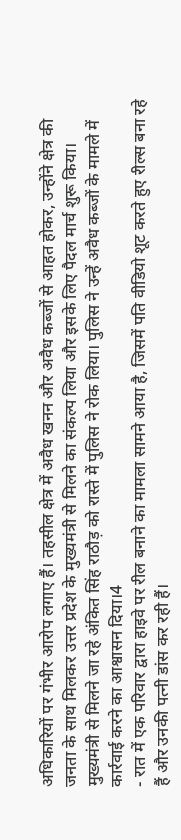अधिकारियों पर गंभीर आरोप लगाए हैं। तहसील क्षेत्र में अवैध खनन और अवैध कब्जों से आहत होकर, उन्होंने क्षेत्र की जनता के साथ मिलकर उत्तर प्रदेश के मुख्यमंत्री से मिलने का संकल्प लिया और इसके लिए पैदल मार्च शुरू किया। मुख्यमंत्री से मिलने जा रहे अंकित सिंह राठौड़ को रास्ते में पुलिस ने रोक लिया। पुलिस ने उन्हें अवैध कब्जों के मामले में कार्रवाई करने का आश्वासन दिया।4
- रात में एक परिवार द्वारा हाइवे पर रील बनाने का मामला सामने आया है, जिसमें पति वीडियो शूट करते हुए रील्स बना रहे हैं और उनकी पत्नी डांस कर रही हैं।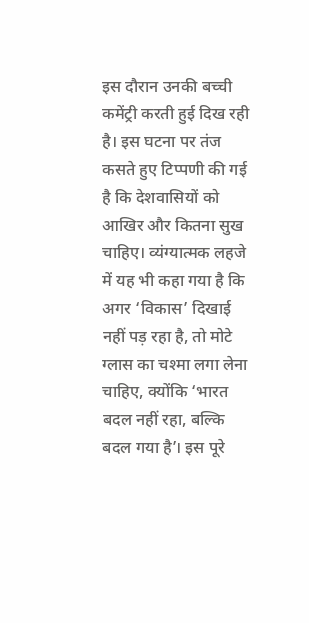इस दौरान उनकी बच्ची कमेंट्री करती हुई दिख रही है। इस घटना पर तंज कसते हुए टिप्पणी की गई है कि देशवासियों को आखिर और कितना सुख चाहिए। व्यंग्यात्मक लहजे में यह भी कहा गया है कि अगर ‘विकास’ दिखाई नहीं पड़ रहा है, तो मोटे ग्लास का चश्मा लगा लेना चाहिए, क्योंकि ‘भारत बदल नहीं रहा, बल्कि बदल गया है’। इस पूरे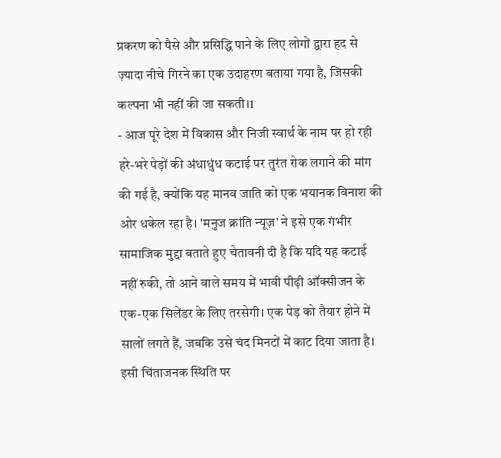प्रकरण को पैसे और प्रसिद्धि पाने के लिए लोगों द्वारा हद से ज़्यादा नीचे गिरने का एक उदाहरण बताया गया है, जिसकी कल्पना भी नहीं की जा सकती।1
- आज पूरे देश में विकास और निजी स्वार्थ के नाम पर हो रही हरे-भरे पेड़ों की अंधाधुंध कटाई पर तुरंत रोक लगाने की मांग की गई है, क्योंकि यह मानव जाति को एक भयानक विनाश की ओर धकेल रहा है। 'मनुज क्रांति न्यूज़' ने इसे एक गंभीर सामाजिक मुद्दा बताते हुए चेतावनी दी है कि यदि यह कटाई नहीं रुकी, तो आने वाले समय में भावी पीढ़ी ऑक्सीजन के एक-एक सिलेंडर के लिए तरसेगी। एक पेड़ को तैयार होने में सालों लगते हैं, जबकि उसे चंद मिनटों में काट दिया जाता है। इसी चिंताजनक स्थिति पर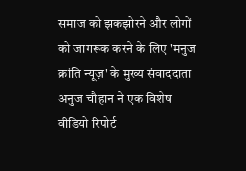समाज को झकझोरने और लोगों को जागरूक करने के लिए 'मनुज क्रांति न्यूज़' के मुख्य संवाददाता अनुज चौहान ने एक विशेष वीडियो रिपोर्ट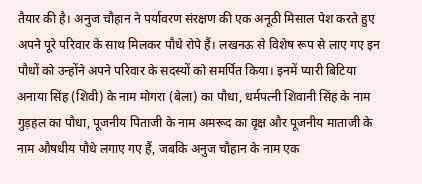तैयार की है। अनुज चौहान ने पर्यावरण संरक्षण की एक अनूठी मिसाल पेश करते हुए अपने पूरे परिवार के साथ मिलकर पौधे रोपे हैं। लखनऊ से विशेष रूप से लाए गए इन पौधों को उन्होंने अपने परिवार के सदस्यों को समर्पित किया। इनमें प्यारी बिटिया अनाया सिंह (शिवी) के नाम मोगरा (बेला) का पौधा, धर्मपत्नी शिवानी सिंह के नाम गुड़हल का पौधा, पूजनीय पिताजी के नाम अमरूद का वृक्ष और पूजनीय माताजी के नाम औषधीय पौधे लगाए गए हैं, जबकि अनुज चौहान के नाम एक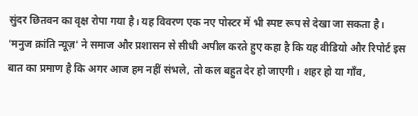सुंदर छितवन का वृक्ष रोपा गया है। यह विवरण एक नए पोस्टर में भी स्पष्ट रूप से देखा जा सकता है। 'मनुज क्रांति न्यूज़' ने समाज और प्रशासन से सीधी अपील करते हुए कहा है कि यह वीडियो और रिपोर्ट इस बात का प्रमाण है कि अगर आज हम नहीं संभले, तो कल बहुत देर हो जाएगी। शहर हो या गाँव,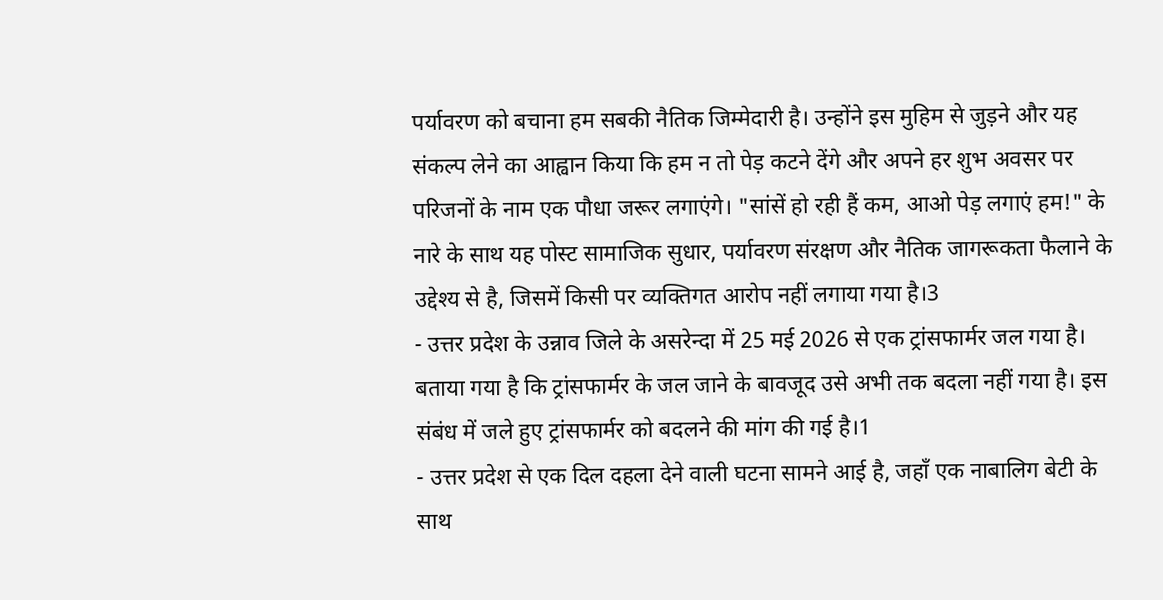पर्यावरण को बचाना हम सबकी नैतिक जिम्मेदारी है। उन्होंने इस मुहिम से जुड़ने और यह संकल्प लेने का आह्वान किया कि हम न तो पेड़ कटने देंगे और अपने हर शुभ अवसर पर परिजनों के नाम एक पौधा जरूर लगाएंगे। "सांसें हो रही हैं कम, आओ पेड़ लगाएं हम!" के नारे के साथ यह पोस्ट सामाजिक सुधार, पर्यावरण संरक्षण और नैतिक जागरूकता फैलाने के उद्देश्य से है, जिसमें किसी पर व्यक्तिगत आरोप नहीं लगाया गया है।3
- उत्तर प्रदेश के उन्नाव जिले के असरेन्दा में 25 मई 2026 से एक ट्रांसफार्मर जल गया है। बताया गया है कि ट्रांसफार्मर के जल जाने के बावजूद उसे अभी तक बदला नहीं गया है। इस संबंध में जले हुए ट्रांसफार्मर को बदलने की मांग की गई है।1
- उत्तर प्रदेश से एक दिल दहला देने वाली घटना सामने आई है, जहाँ एक नाबालिग बेटी के साथ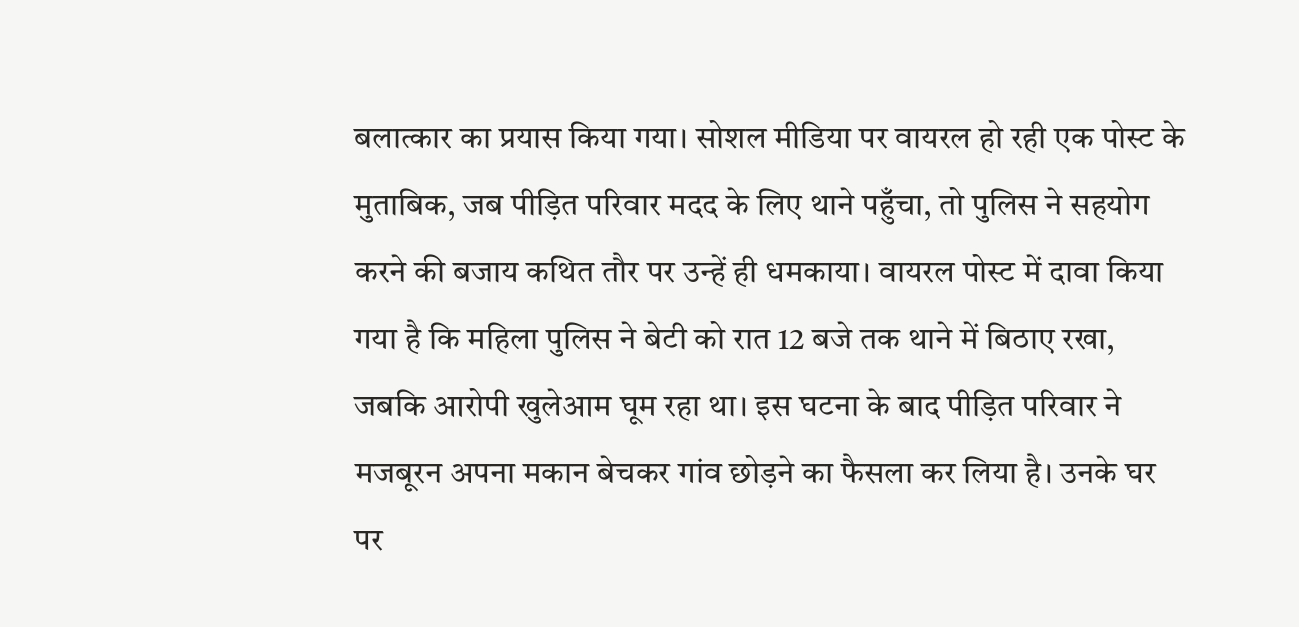बलात्कार का प्रयास किया गया। सोशल मीडिया पर वायरल हो रही एक पोस्ट के मुताबिक, जब पीड़ित परिवार मदद के लिए थाने पहुँचा, तो पुलिस ने सहयोग करने की बजाय कथित तौर पर उन्हें ही धमकाया। वायरल पोस्ट में दावा किया गया है कि महिला पुलिस ने बेटी को रात 12 बजे तक थाने में बिठाए रखा, जबकि आरोपी खुलेआम घूम रहा था। इस घटना के बाद पीड़ित परिवार ने मजबूरन अपना मकान बेचकर गांव छोड़ने का फैसला कर लिया है। उनके घर पर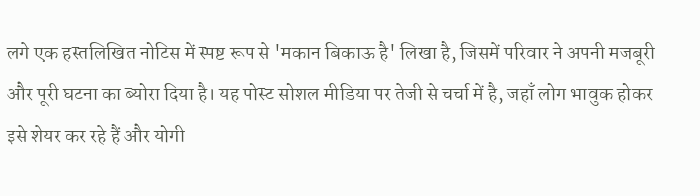लगे एक हस्तलिखित नोटिस में स्पष्ट रूप से 'मकान बिकाऊ है' लिखा है, जिसमें परिवार ने अपनी मजबूरी और पूरी घटना का ब्योरा दिया है। यह पोस्ट सोशल मीडिया पर तेजी से चर्चा में है, जहाँ लोग भावुक होकर इसे शेयर कर रहे हैं और योगी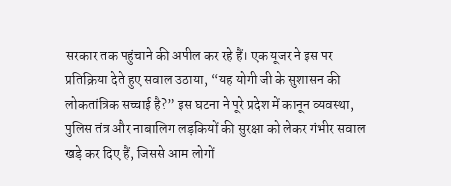सरकार तक पहुंचाने की अपील कर रहे हैं। एक यूजर ने इस पर प्रतिक्रिया देते हुए सवाल उठाया, “यह योगी जी के सुशासन की लोकतांत्रिक सच्चाई है?” इस घटना ने पूरे प्रदेश में कानून व्यवस्था, पुलिस तंत्र और नाबालिग लड़कियों की सुरक्षा को लेकर गंभीर सवाल खड़े कर दिए हैं, जिससे आम लोगों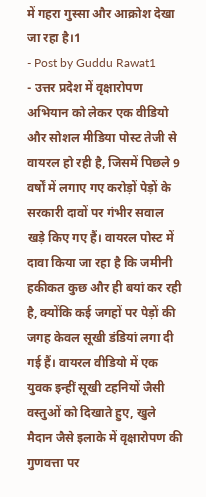में गहरा गुस्सा और आक्रोश देखा जा रहा है।1
- Post by Guddu Rawat1
- उत्तर प्रदेश में वृक्षारोपण अभियान को लेकर एक वीडियो और सोशल मीडिया पोस्ट तेजी से वायरल हो रही है, जिसमें पिछले 9 वर्षों में लगाए गए करोड़ों पेड़ों के सरकारी दावों पर गंभीर सवाल खड़े किए गए हैं। वायरल पोस्ट में दावा किया जा रहा है कि जमीनी हकीकत कुछ और ही बयां कर रही है, क्योंकि कई जगहों पर पेड़ों की जगह केवल सूखी डंडियां लगा दी गई हैं। वायरल वीडियो में एक युवक इन्हीं सूखी टहनियों जैसी वस्तुओं को दिखाते हुए, खुले मैदान जैसे इलाके में वृक्षारोपण की गुणवत्ता पर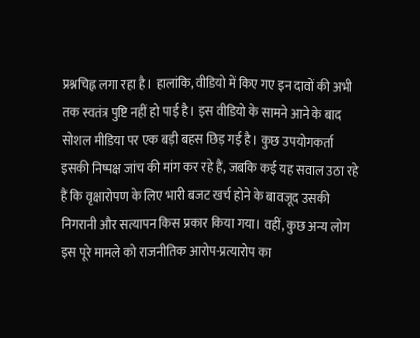प्रश्नचिह्न लगा रहा है। हालांकि, वीडियो में किए गए इन दावों की अभी तक स्वतंत्र पुष्टि नहीं हो पाई है। इस वीडियो के सामने आने के बाद सोशल मीडिया पर एक बड़ी बहस छिड़ गई है। कुछ उपयोगकर्ता इसकी निष्पक्ष जांच की मांग कर रहे हैं, जबकि कई यह सवाल उठा रहे हैं कि वृक्षारोपण के लिए भारी बजट खर्च होने के बावजूद उसकी निगरानी और सत्यापन किस प्रकार किया गया। वहीं, कुछ अन्य लोग इस पूरे मामले को राजनीतिक आरोप-प्रत्यारोप का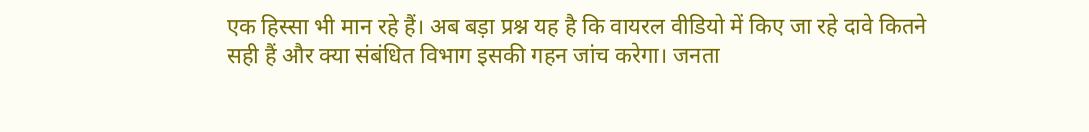एक हिस्सा भी मान रहे हैं। अब बड़ा प्रश्न यह है कि वायरल वीडियो में किए जा रहे दावे कितने सही हैं और क्या संबंधित विभाग इसकी गहन जांच करेगा। जनता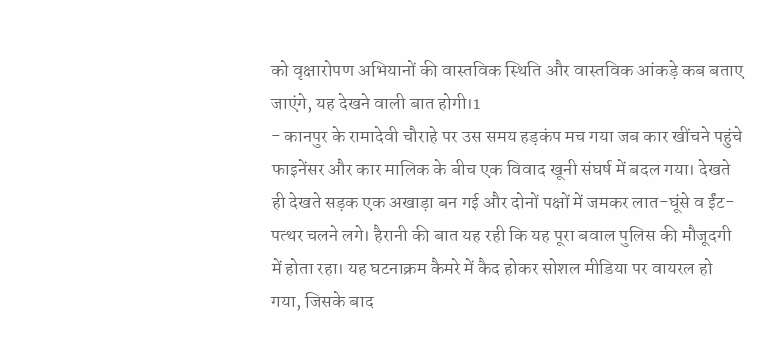को वृक्षारोपण अभियानों की वास्तविक स्थिति और वास्तविक आंकड़े कब बताए जाएंगे, यह देखने वाली बात होगी।1
- कानपुर के रामादेवी चौराहे पर उस समय हड़कंप मच गया जब कार खींचने पहुंचे फाइनेंसर और कार मालिक के बीच एक विवाद खूनी संघर्ष में बदल गया। देखते ही देखते सड़क एक अखाड़ा बन गई और दोनों पक्षों में जमकर लात-घूंसे व ईंट-पत्थर चलने लगे। हैरानी की बात यह रही कि यह पूरा बवाल पुलिस की मौजूदगी में होता रहा। यह घटनाक्रम कैमरे में कैद होकर सोशल मीडिया पर वायरल हो गया, जिसके बाद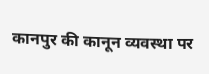कानपुर की कानून व्यवस्था पर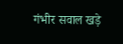गंभीर सवाल खड़े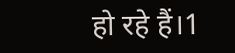हो रहे हैं।1